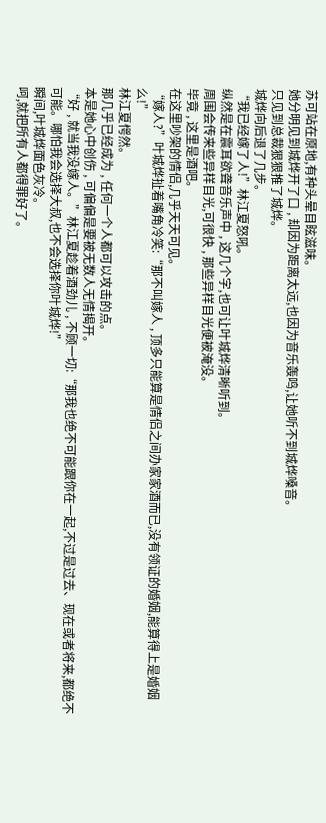苏可站在原地,有种头晕目眩滋味。
她分明见到城烨开了口 , 却因为距离太远,也因为音乐轰鸣,让她听不到城烨嗓音。
只见到总裁狠狠推了城烨。
城烨向后退了几步。
“我已经嫁了人!”林江夏怒吼。
纵然是在震耳欲聋音乐声中 , 这几个字,也可让叶城烨清晰听到。
周围会传来些异样目光,可很快 , 那些异样目光便被淹没。
毕竟 , 这里是酒吧。
在这里吵架的情侣,几乎天天可见。
“嫁人?”叶城烨扯着嘴角冷笑:“那不叫嫁人 , 顶多只能算是情侣之间办家家酒而已,没有领证的婚姻,能算得上是婚姻么!”
林江夏愕然。
那几乎已经成为 , 任何一个人都可以攻击的点。
本是她心中创伤 , 可偏偏是要被无数人无情揭开。
“好 , 就当我没嫁人。”林江夏趁着酒劲儿 , 不顾一切:“那我也绝不可能跟你在一起,不过是过去、现在或者将来,都绝不可能。哪怕我会选择大叔,也不会选择你叶城烨!”
瞬间,叶城烨面色灰冷。
呵,就把所有人都得罪好了。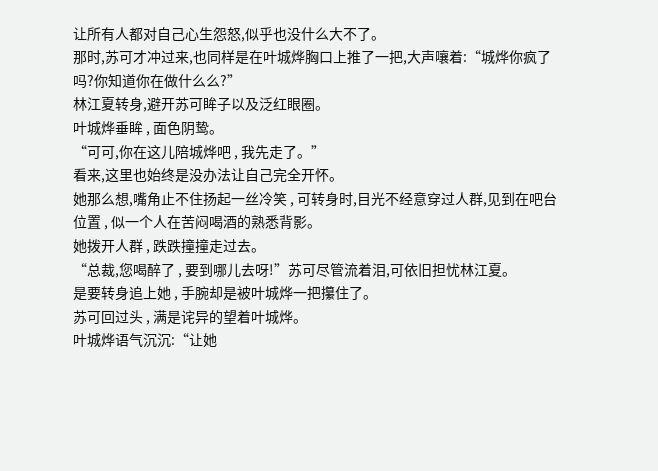让所有人都对自己心生怨怒,似乎也没什么大不了。
那时,苏可才冲过来,也同样是在叶城烨胸口上推了一把,大声嚷着:“城烨你疯了吗?你知道你在做什么么?”
林江夏转身,避开苏可眸子以及泛红眼圈。
叶城烨垂眸 , 面色阴鸷。
“可可,你在这儿陪城烨吧 , 我先走了。”
看来,这里也始终是没办法让自己完全开怀。
她那么想,嘴角止不住扬起一丝冷笑 , 可转身时,目光不经意穿过人群,见到在吧台位置 , 似一个人在苦闷喝酒的熟悉背影。
她拨开人群 , 跌跌撞撞走过去。
“总裁,您喝醉了 , 要到哪儿去呀!”苏可尽管流着泪,可依旧担忧林江夏。
是要转身追上她 , 手腕却是被叶城烨一把攥住了。
苏可回过头 , 满是诧异的望着叶城烨。
叶城烨语气沉沉:“让她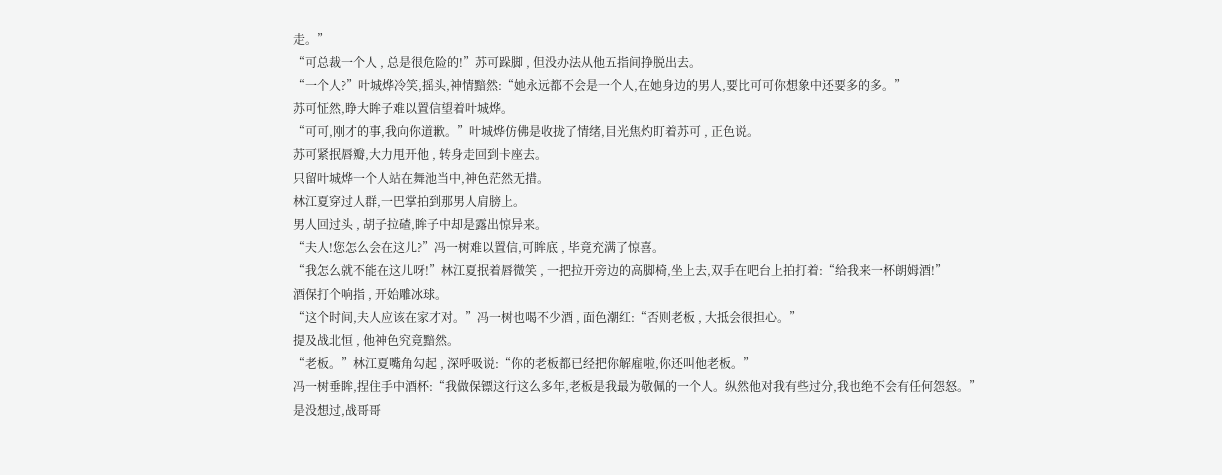走。”
“可总裁一个人 , 总是很危险的!”苏可跺脚 , 但没办法从他五指间挣脱出去。
“一个人?”叶城烨冷笑,摇头,神情黯然:“她永远都不会是一个人,在她身边的男人,要比可可你想象中还要多的多。”
苏可怔然,睁大眸子难以置信望着叶城烨。
“可可,刚才的事,我向你道歉。”叶城烨仿佛是收拢了情绪,目光焦灼盯着苏可 , 正色说。
苏可紧抿唇瓣,大力甩开他 , 转身走回到卡座去。
只留叶城烨一个人站在舞池当中,神色茫然无措。
林江夏穿过人群,一巴掌拍到那男人肩膀上。
男人回过头 , 胡子拉碴,眸子中却是露出惊异来。
“夫人!您怎么会在这儿?”冯一树难以置信,可眸底 , 毕竟充满了惊喜。
“我怎么就不能在这儿呀!”林江夏抿着唇微笑 , 一把拉开旁边的高脚椅,坐上去,双手在吧台上拍打着:“给我来一杯朗姆酒!”
酒保打个响指 , 开始雕冰球。
“这个时间,夫人应该在家才对。”冯一树也喝不少酒 , 面色潮红:“否则老板 , 大抵会很担心。”
提及战北恒 , 他神色究竟黯然。
“老板。”林江夏嘴角勾起 , 深呼吸说:“你的老板都已经把你解雇啦,你还叫他老板。”
冯一树垂眸,捏住手中酒杯:“我做保镖这行这么多年,老板是我最为敬佩的一个人。纵然他对我有些过分,我也绝不会有任何怨怒。”
是没想过,战哥哥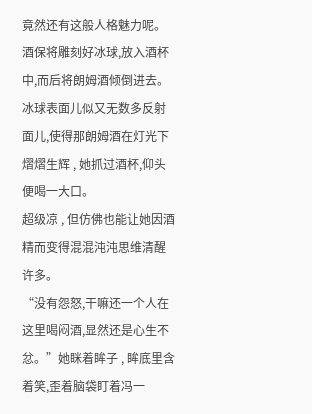竟然还有这般人格魅力呢。
酒保将雕刻好冰球,放入酒杯中,而后将朗姆酒倾倒进去。
冰球表面儿似又无数多反射面儿,使得那朗姆酒在灯光下熠熠生辉 , 她抓过酒杯,仰头便喝一大口。
超级凉 , 但仿佛也能让她因酒精而变得混混沌沌思维清醒许多。
“没有怨怒,干嘛还一个人在这里喝闷酒,显然还是心生不忿。”她眯着眸子 , 眸底里含着笑,歪着脑袋盯着冯一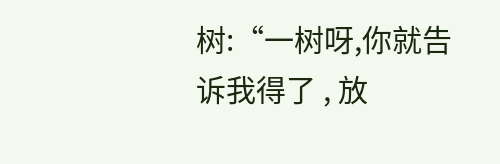树:“一树呀,你就告诉我得了 , 放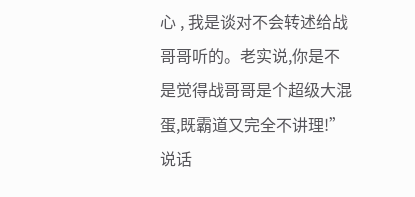心 , 我是谈对不会转述给战哥哥听的。老实说,你是不是觉得战哥哥是个超级大混蛋,既霸道又完全不讲理!”
说话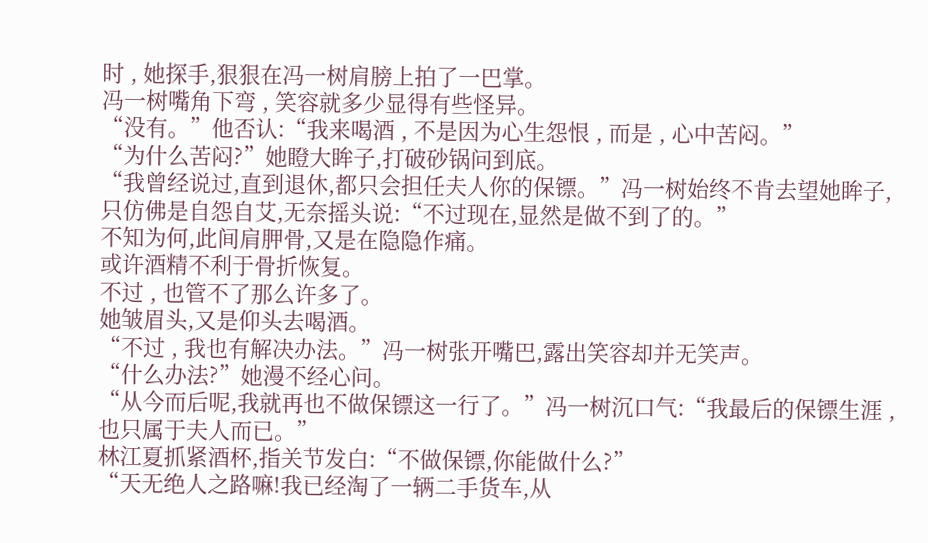时 , 她探手,狠狠在冯一树肩膀上拍了一巴掌。
冯一树嘴角下弯 , 笑容就多少显得有些怪异。
“没有。”他否认:“我来喝酒 , 不是因为心生怨恨 , 而是 , 心中苦闷。”
“为什么苦闷?”她瞪大眸子,打破砂锅问到底。
“我曾经说过,直到退休,都只会担任夫人你的保镖。”冯一树始终不肯去望她眸子,只仿佛是自怨自艾,无奈摇头说:“不过现在,显然是做不到了的。”
不知为何,此间肩胛骨,又是在隐隐作痛。
或许酒精不利于骨折恢复。
不过 , 也管不了那么许多了。
她皱眉头,又是仰头去喝酒。
“不过 , 我也有解决办法。”冯一树张开嘴巴,露出笑容却并无笑声。
“什么办法?”她漫不经心问。
“从今而后呢,我就再也不做保镖这一行了。”冯一树沉口气:“我最后的保镖生涯 , 也只属于夫人而已。”
林江夏抓紧酒杯,指关节发白:“不做保镖,你能做什么?”
“天无绝人之路嘛!我已经淘了一辆二手货车,从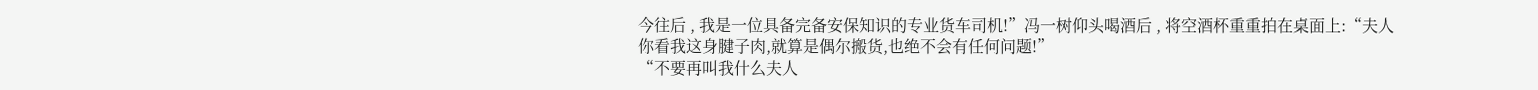今往后 , 我是一位具备完备安保知识的专业货车司机!”冯一树仰头喝酒后 , 将空酒杯重重拍在桌面上:“夫人你看我这身腱子肉,就算是偶尔搬货,也绝不会有任何问题!”
“不要再叫我什么夫人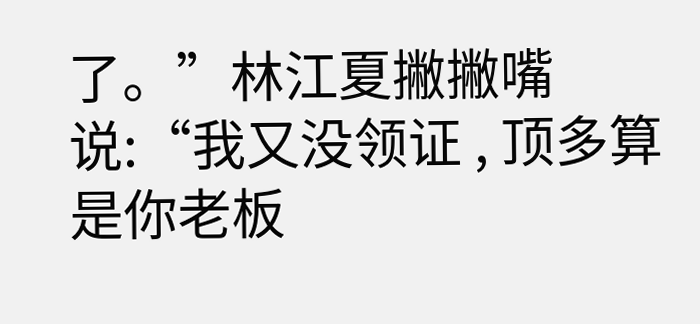了。”林江夏撇撇嘴说:“我又没领证 , 顶多算是你老板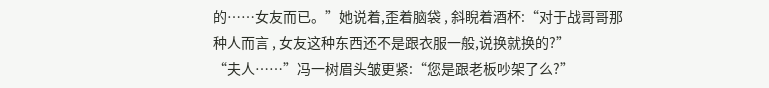的……女友而已。”她说着,歪着脑袋 , 斜睨着酒杯:“对于战哥哥那种人而言 , 女友这种东西还不是跟衣服一般,说换就换的?”
“夫人……”冯一树眉头皱更紧:“您是跟老板吵架了么?”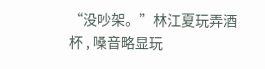“没吵架。”林江夏玩弄酒杯 , 嗓音略显玩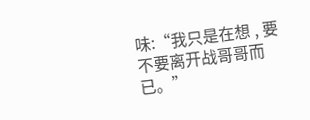味:“我只是在想 , 要不要离开战哥哥而已。”